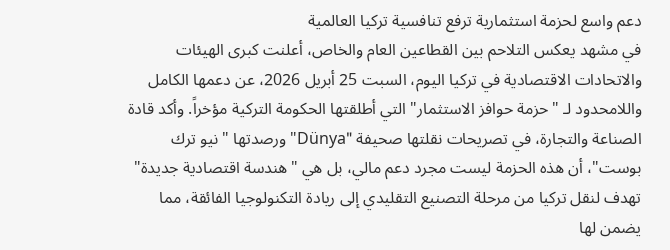دعم واسع لحزمة استثمارية ترفع تنافسية تركيا العالمية
في مشهد يعكس التلاحم بين القطاعين العام والخاص، أعلنت كبرى الهيئات والاتحادات الاقتصادية في تركيا اليوم، السبت 25 أبريل 2026، عن دعمها الكامل واللامحدود لـ "حزمة حوافز الاستثمار" التي أطلقتها الحكومة التركية مؤخراً. وأكد قادة الصناعة والتجارة، في تصريحات نقلتها صحيفة "Dünya" ورصدتها "نيو ترك بوست"، أن هذه الحزمة ليست مجرد دعم مالي، بل هي "هندسة اقتصادية جديدة" تهدف لنقل تركيا من مرحلة التصنيع التقليدي إلى ريادة التكنولوجيا الفائقة، مما يضمن لها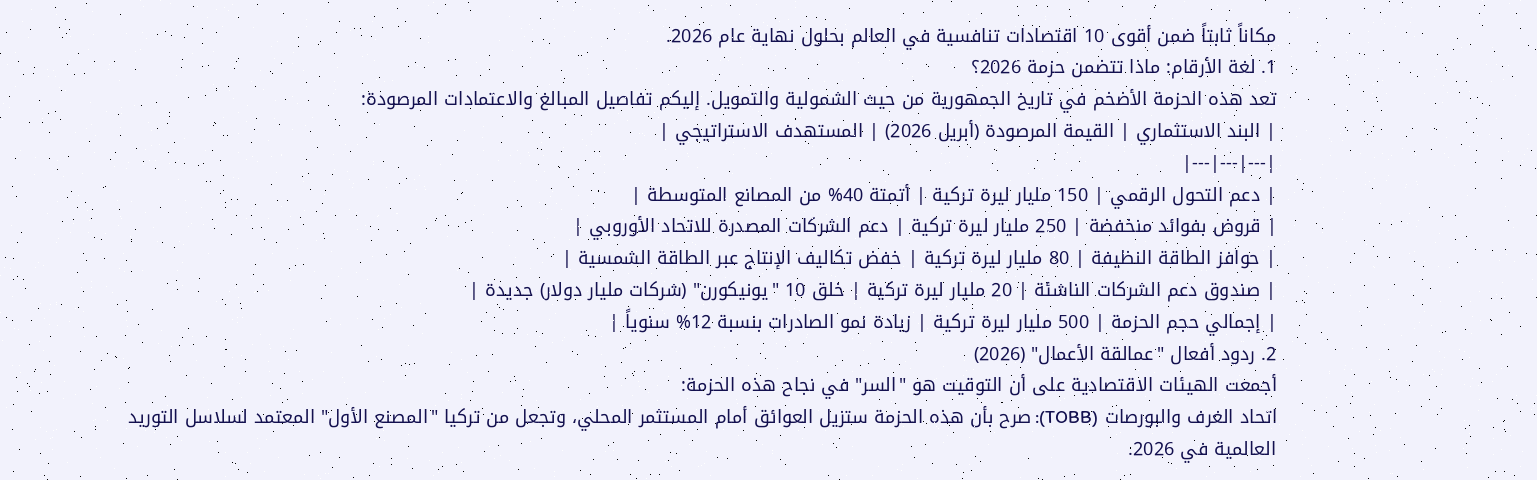مكاناً ثابتاً ضمن أقوى 10 اقتصادات تنافسية في العالم بحلول نهاية عام 2026.
1. لغة الأرقام: ماذا تتضمن حزمة 2026؟
تعد هذه الحزمة الأضخم في تاريخ الجمهورية من حيث الشمولية والتمويل. إليكم تفاصيل المبالغ والاعتمادات المرصودة:
| البند الاستثماري | القيمة المرصودة (أبريل 2026) | المستهدف الاستراتيجي |
|---|---|---|
| دعم التحول الرقمي | 150 مليار ليرة تركية | أتمتة 40% من المصانع المتوسطة |
| قروض بفوائد منخفضة | 250 مليار ليرة تركية | دعم الشركات المصدرة للاتحاد الأوروبي |
| حوافز الطاقة النظيفة | 80 مليار ليرة تركية | خفض تكاليف الإنتاج عبر الطاقة الشمسية |
| صندوق دعم الشركات الناشئة | 20 مليار ليرة تركية | خلق 10 "يونيكورن" (شركات مليار دولار) جديدة |
| إجمالي حجم الحزمة | 500 مليار ليرة تركية | زيادة نمو الصادرات بنسبة 12% سنوياً |
2. ردود أفعال "عمالقة الأعمال" (2026)
أجمعت الهيئات الاقتصادية على أن التوقيت هو "السر" في نجاح هذه الحزمة:
اتحاد الغرف والبورصات (TOBB): صرح بأن هذه الحزمة ستزيل العوائق أمام المستثمر المحلي، وتجعل من تركيا "المصنع الأول" المعتمد لسلاسل التوريد العالمية في 2026.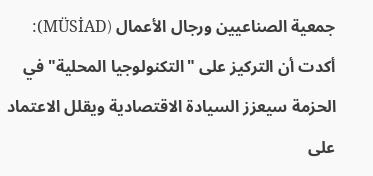جمعية الصناعيين ورجال الأعمال (MÜSİAD): أكدت أن التركيز على "التكنولوجيا المحلية" في الحزمة سيعزز السيادة الاقتصادية ويقلل الاعتماد على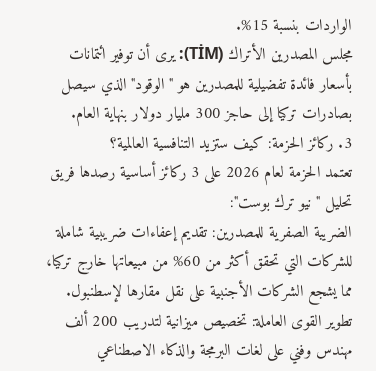الواردات بنسبة 15%.
مجلس المصدرين الأتراك (TİM): يرى أن توفير ائتمانات بأسعار فائدة تفضيلية للمصدرين هو "الوقود" الذي سيصل بصادرات تركيا إلى حاجز 300 مليار دولار بنهاية العام.
3. ركائز الحزمة: كيف ستزيد التنافسية العالمية؟
تعتمد الحزمة لعام 2026 على 3 ركائز أساسية رصدها فريق تحليل "نيو ترك بوست":
الضريبة الصفرية للمصدرين: تقديم إعفاءات ضريبية شاملة للشركات التي تحقق أكثر من 60% من مبيعاتها خارج تركيا، مما يشجع الشركات الأجنبية على نقل مقارها لإسطنبول.
تطوير القوى العاملة: تخصيص ميزانية لتدريب 200 ألف مهندس وفني على لغات البرمجة والذكاء الاصطناعي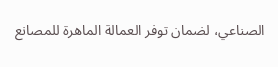الصناعي، لضمان توفر العمالة الماهرة للمصانع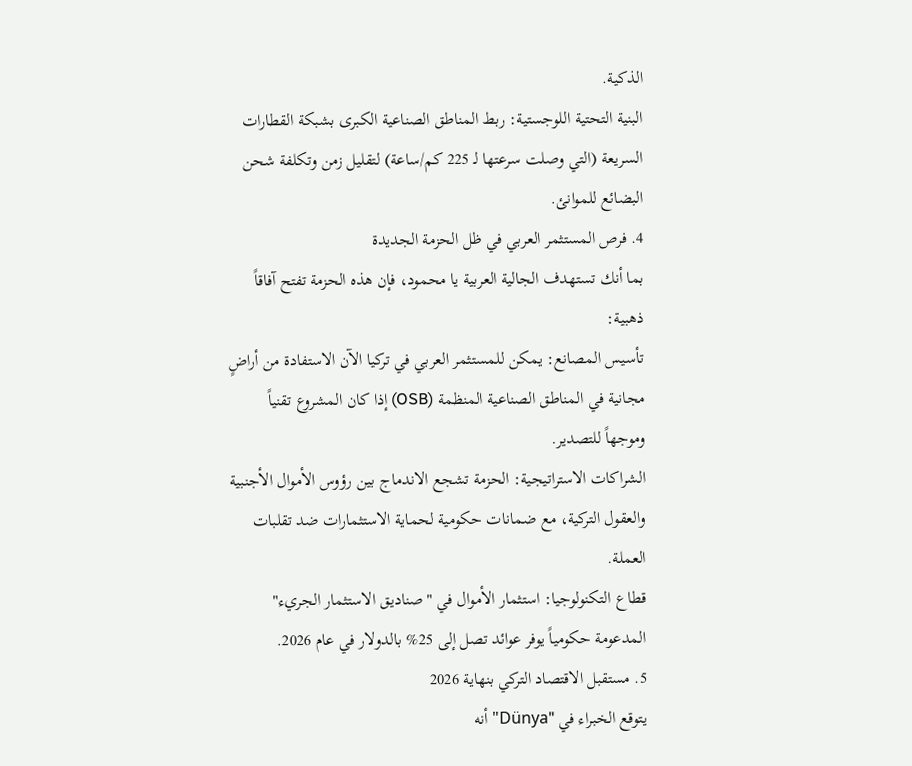الذكية.
البنية التحتية اللوجستية: ربط المناطق الصناعية الكبرى بشبكة القطارات السريعة (التي وصلت سرعتها لـ 225 كم/ساعة) لتقليل زمن وتكلفة شحن البضائع للموانئ.
4. فرص المستثمر العربي في ظل الحزمة الجديدة
بما أنك تستهدف الجالية العربية يا محمود، فإن هذه الحزمة تفتح آفاقاً ذهبية:
تأسيس المصانع: يمكن للمستثمر العربي في تركيا الآن الاستفادة من أراضٍ مجانية في المناطق الصناعية المنظمة (OSB) إذا كان المشروع تقنياً وموجهاً للتصدير.
الشراكات الاستراتيجية: الحزمة تشجع الاندماج بين رؤوس الأموال الأجنبية والعقول التركية، مع ضمانات حكومية لحماية الاستثمارات ضد تقلبات العملة.
قطاع التكنولوجيا: استثمار الأموال في "صناديق الاستثمار الجريء" المدعومة حكومياً يوفر عوائد تصل إلى 25% بالدولار في عام 2026.
5. مستقبل الاقتصاد التركي بنهاية 2026
يتوقع الخبراء في "Dünya" أنه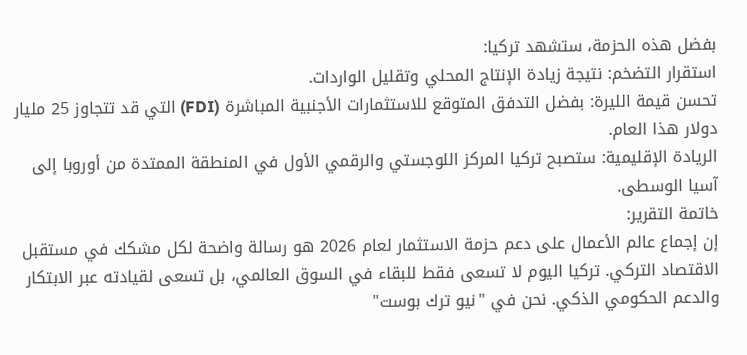بفضل هذه الحزمة، ستشهد تركيا:
استقرار التضخم: نتيجة زيادة الإنتاج المحلي وتقليل الواردات.
تحسن قيمة الليرة: بفضل التدفق المتوقع للاستثمارات الأجنبية المباشرة (FDI) التي قد تتجاوز 25 مليار دولار هذا العام.
الريادة الإقليمية: ستصبح تركيا المركز اللوجستي والرقمي الأول في المنطقة الممتدة من أوروبا إلى آسيا الوسطى.
خاتمة التقرير:
إن إجماع عالم الأعمال على دعم حزمة الاستثمار لعام 2026 هو رسالة واضحة لكل مشكك في مستقبل الاقتصاد التركي. تركيا اليوم لا تسعى فقط للبقاء في السوق العالمي، بل تسعى لقيادته عبر الابتكار والدعم الحكومي الذكي. نحن في "نيو ترك بوست"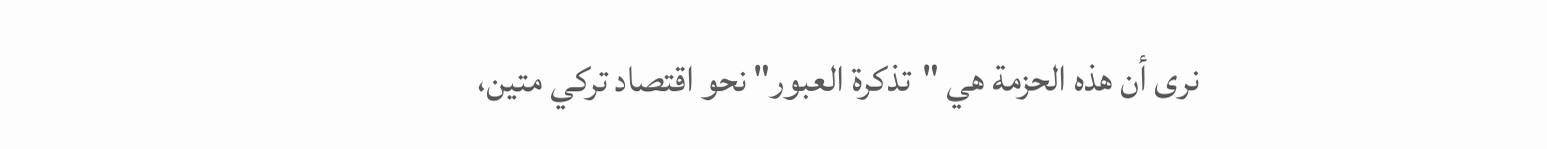نرى أن هذه الحزمة هي "تذكرة العبور" نحو اقتصاد تركي متين،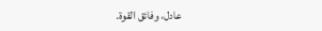عادل، وفائق القوة.